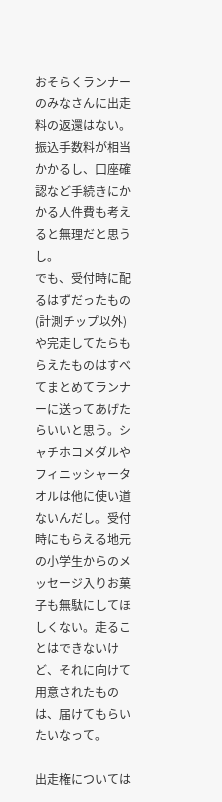おそらくランナーのみなさんに出走料の返還はない。振込手数料が相当かかるし、口座確認など手続きにかかる人件費も考えると無理だと思うし。
でも、受付時に配るはずだったもの(計測チップ以外)や完走してたらもらえたものはすべてまとめてランナーに送ってあげたらいいと思う。シャチホコメダルやフィニッシャータオルは他に使い道ないんだし。受付時にもらえる地元の小学生からのメッセージ入りお菓子も無駄にしてほしくない。走ることはできないけど、それに向けて用意されたものは、届けてもらいたいなって。

出走権については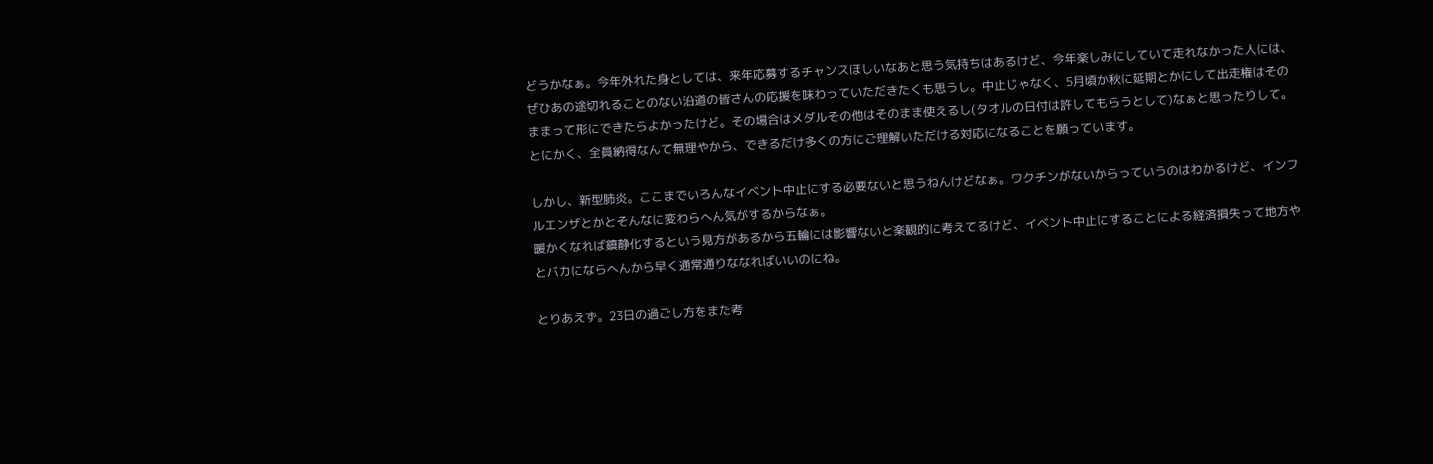どうかなぁ。今年外れた身としては、来年応募するチャンスほしいなあと思う気持ちはあるけど、今年楽しみにしていて走れなかった人には、ぜひあの途切れることのない沿道の皆さんの応援を味わっていただきたくも思うし。中止じゃなく、5月頃か秋に延期とかにして出走権はそのままって形にできたらよかったけど。その場合はメダルその他はそのまま使えるし(タオルの日付は許してもらうとして)なぁと思ったりして。
とにかく、全員納得なんて無理やから、できるだけ多くの方にご理解いただける対応になることを願っています。

しかし、新型肺炎。ここまでいろんなイベント中止にする必要ないと思うねんけどなぁ。ワクチンがないからっていうのはわかるけど、インフルエンザとかとそんなに変わらへん気がするからなぁ。
暖かくなれば鎮静化するという見方があるから五輪には影響ないと楽観的に考えてるけど、イベント中止にすることによる経済損失って地方やとバカにならへんから早く通常通りななればいいのにね。

とりあえず。23日の過ごし方をまた考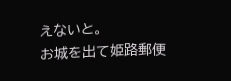えないと。
お城を出て姫路郵便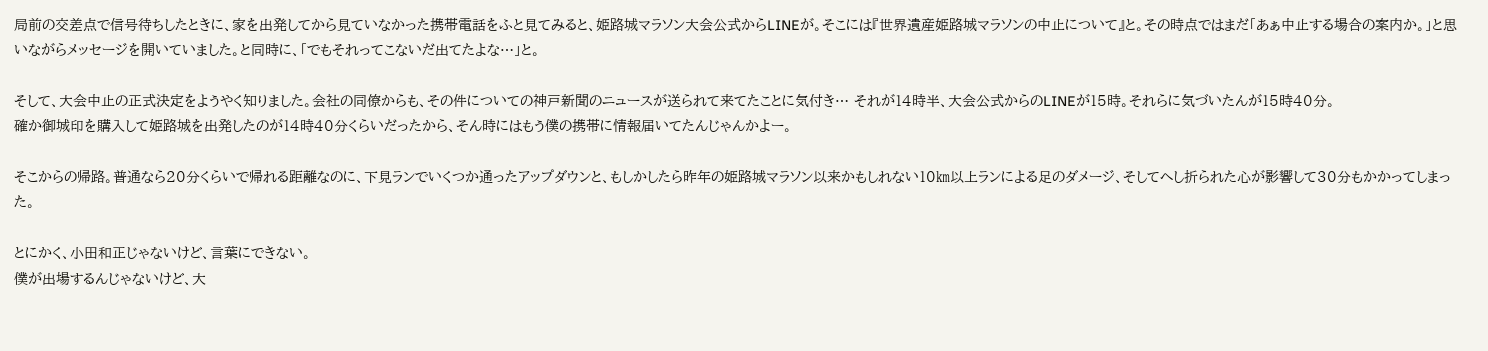局前の交差点で信号待ちしたときに、家を出発してから見ていなかった携帯電話をふと見てみると、姫路城マラソン大会公式からLINEが。そこには『世界遺産姫路城マラソンの中止について』と。その時点ではまだ「あぁ中止する場合の案内か。」と思いながらメッセージを開いていました。と同時に、「でもそれってこないだ出てたよな…」と。

そして、大会中止の正式決定をようやく知りました。会社の同僚からも、その件についての神戸新聞のニュースが送られて来てたことに気付き… それが14時半、大会公式からのLINEが15時。それらに気づいたんが15時40分。
確か御城印を購入して姫路城を出発したのが14時40分くらいだったから、そん時にはもう僕の携帯に情報届いてたんじゃんかよー。

そこからの帰路。普通なら20分くらいで帰れる距離なのに、下見ランでいくつか通ったアップダウンと、もしかしたら昨年の姫路城マラソン以来かもしれない10㎞以上ランによる足のダメージ、そしてへし折られた心が影響して30分もかかってしまった。

とにかく、小田和正じゃないけど、言葉にできない。
僕が出場するんじゃないけど、大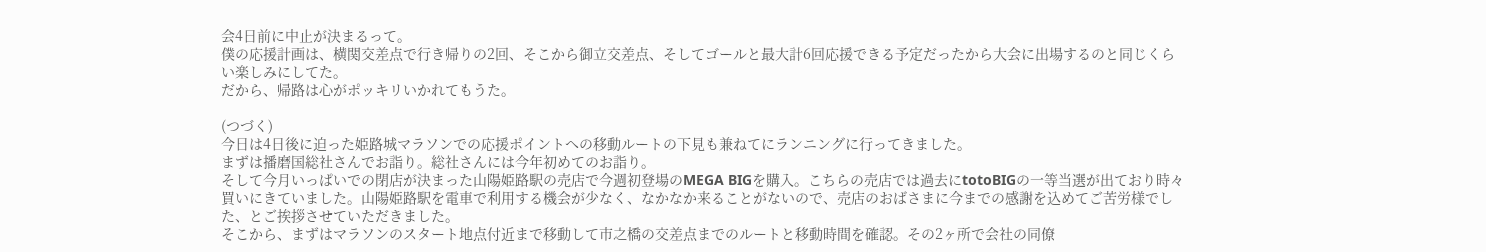会4日前に中止が決まるって。
僕の応援計画は、横関交差点で行き帰りの2回、そこから御立交差点、そしてゴールと最大計6回応援できる予定だったから大会に出場するのと同じくらい楽しみにしてた。
だから、帰路は心がポッキリいかれてもうた。

(つづく)
今日は4日後に迫った姫路城マラソンでの応援ポイントへの移動ルートの下見も兼ねてにランニングに行ってきました。
まずは播磨国総社さんでお詣り。総社さんには今年初めてのお詣り。
そして今月いっぱいでの閉店が決まった山陽姫路駅の売店で今週初登場のMEGA BIGを購入。こちらの売店では過去にtotoBIGの一等当選が出ており時々買いにきていました。山陽姫路駅を電車で利用する機会が少なく、なかなか来ることがないので、売店のおばさまに今までの感謝を込めてご苦労様でした、とご挨拶させていただきました。
そこから、まずはマラソンのスタート地点付近まで移動して市之橋の交差点までのルートと移動時間を確認。その2ヶ所で会社の同僚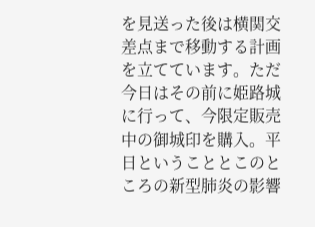を見送った後は横関交差点まで移動する計画を立てています。ただ今日はその前に姫路城に行って、今限定販売中の御城印を購入。平日ということとこのところの新型肺炎の影響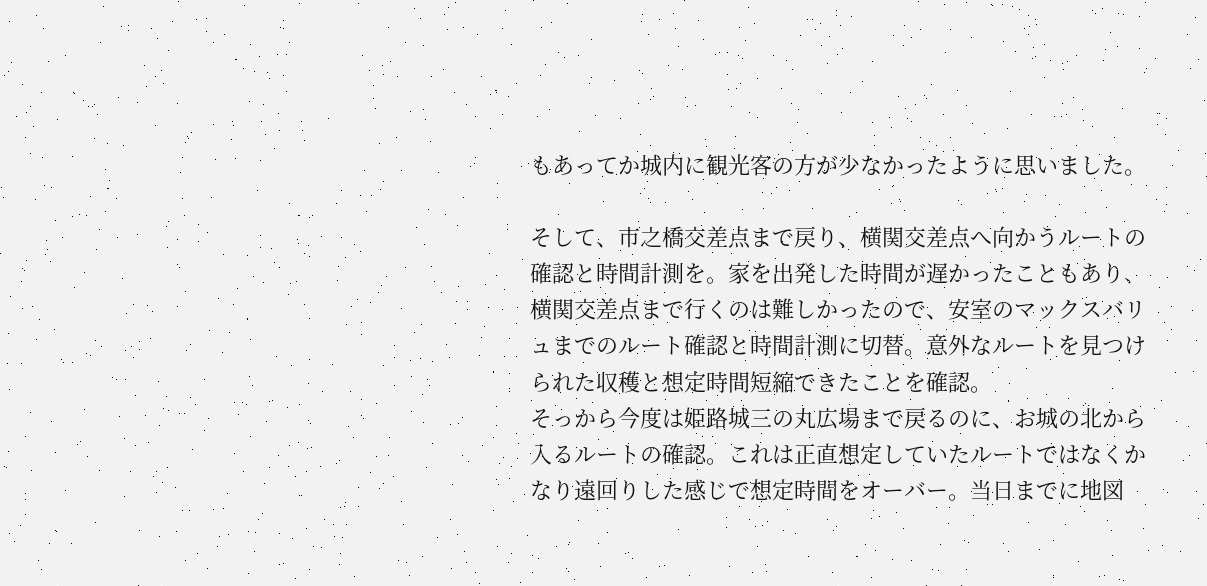もあってか城内に観光客の方が少なかったように思いました。

そして、市之橋交差点まで戻り、横関交差点へ向かうルートの確認と時間計測を。家を出発した時間が遅かったこともあり、横関交差点まで行くのは難しかったので、安室のマックスバリュまでのルート確認と時間計測に切替。意外なルートを見つけられた収穫と想定時間短縮できたことを確認。
そっから今度は姫路城三の丸広場まで戻るのに、お城の北から入るルートの確認。これは正直想定していたルートではなくかなり遠回りした感じで想定時間をオーバー。当日までに地図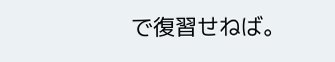で復習せねば。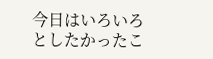今日はいろいろとしたかったこ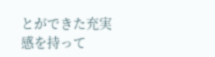とができた充実感を持って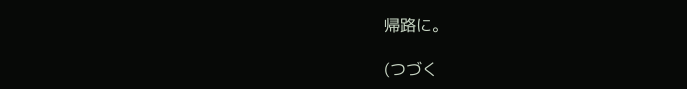帰路に。

(つづく